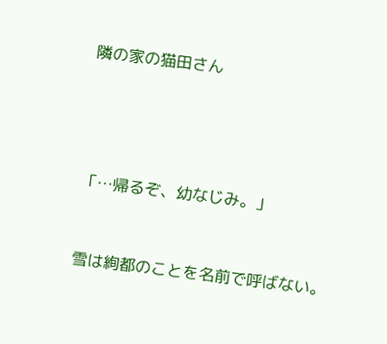隣の家の猫田さん




「…帰るぞ、幼なじみ。」


雪は絢都のことを名前で呼ばない。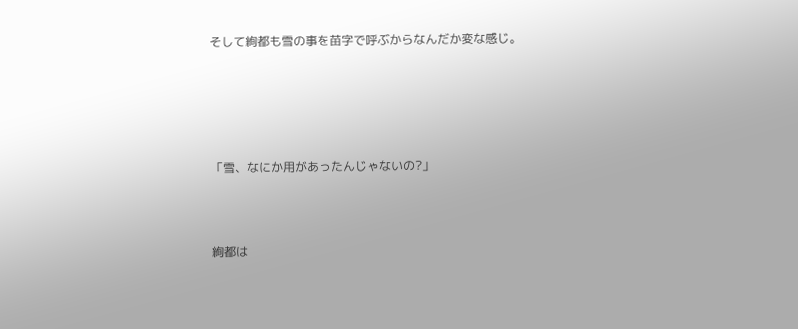そして絢都も雪の事を苗字で呼ぶからなんだか変な感じ。





「雪、なにか用があったんじゃないの?」



絢都は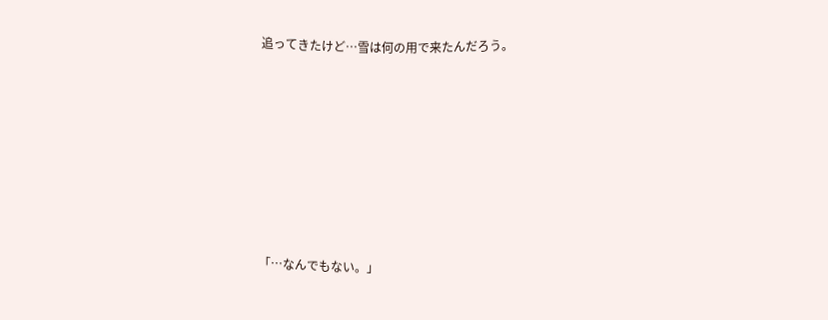追ってきたけど…雪は何の用で来たんだろう。









「…なんでもない。」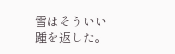雪はそういい踵を返した。